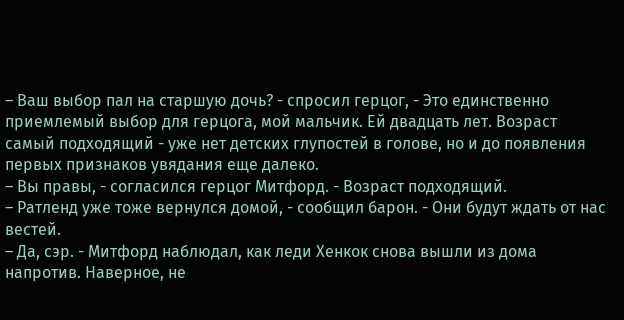– Ваш выбор пал на старшую дочь? - спросил герцог, - Это единственно приемлемый выбор для герцога, мой мальчик. Ей двадцать лет. Возраст самый подходящий - уже нет детских глупостей в голове, но и до появления первых признаков увядания еще далеко.
– Вы правы, - согласился герцог Митфорд. - Возраст подходящий.
– Ратленд уже тоже вернулся домой, - сообщил барон. - Они будут ждать от нас вестей.
– Да, сэр. - Митфорд наблюдал, как леди Хенкок снова вышли из дома напротив. Наверное, не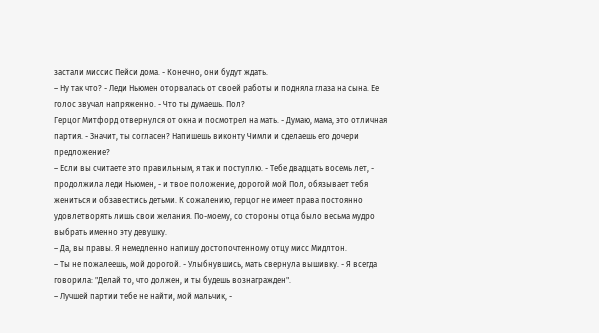застали миссис Пейси дома. - Конечно, они будут ждать.
– Ну так что? - Леди Ньюмен оторвалась от своей работы и подняла глаза на сына. Ее голос звучал напряженно. - Что ты думаешь. Пол?
Герцог Митфорд отвернулся от окна и посмотрел на мать. - Думаю, мама, это отличная партия. - Значит, ты согласен? Напишешь виконту Чимли и сделаешь его дочери предложение?
– Если вы считаете это правильным, я так и поступлю. - Тебе двадцать восемь лет, - продолжила леди Ньюмен, - и твое положение, дорогой мой Пол, обязывает тебя жениться и обзавестись детьми. К сожалению, герцог не имеет права постоянно удовлетворять лишь свои желания. По-моему, со стороны отца было весьма мудро выбрать именно эту девушку.
– Да, вы правы. Я немедленно напишу достопочтенному отцу мисс Мидлтон.
– Ты не пожалеешь, мой дорогой. - Улыбнувшись, мать свернула вышивку. - Я всегда говорила: "Делай то, что должен, и ты будешь вознагражден".
– Лучшей партии тебе не найти, мой мальчик, -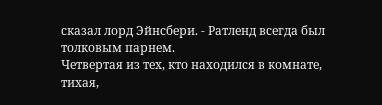сказал лорд Эйнсбери. - Ратленд всегда был толковым парнем.
Четвертая из тех, кто находился в комнате, тихая,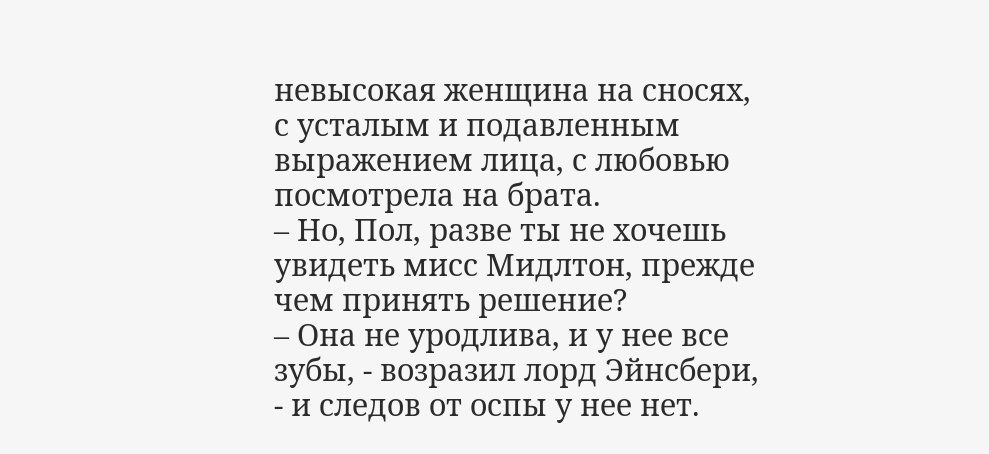невысокая женщина на сносях, с усталым и подавленным выражением лица, с любовью посмотрела на брата.
– Но, Пол, разве ты не хочешь увидеть мисс Мидлтон, прежде чем принять решение?
– Она не уродлива, и у нее все зубы, - возразил лорд Эйнсбери, - и следов от оспы у нее нет.